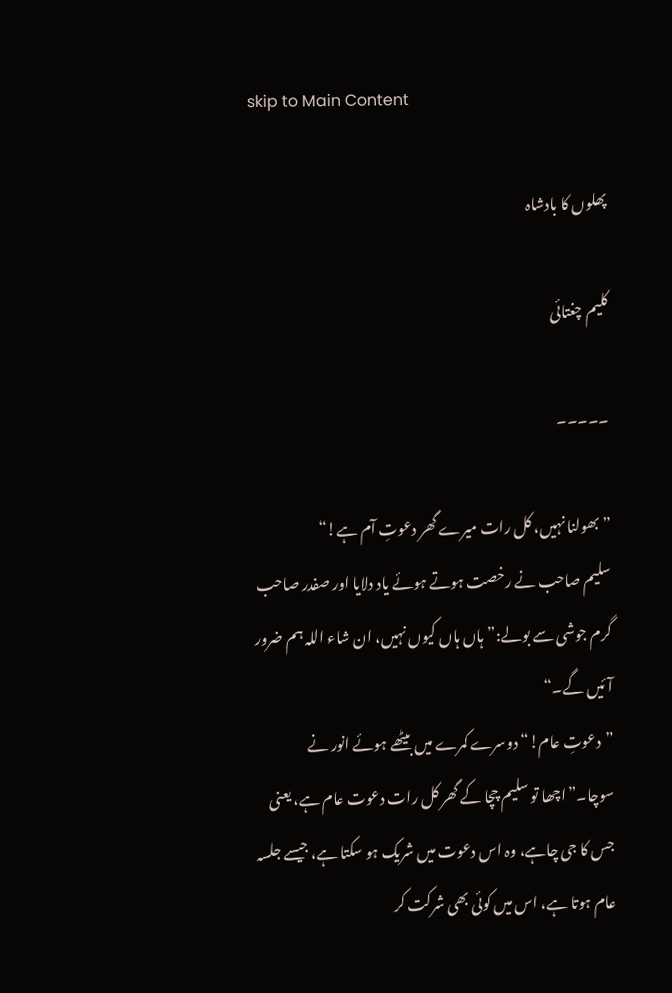skip to Main Content

پھلوں کا بادشاہ

کلیم چغتائی

۔۔۔۔۔

”بھولنا نہیں، کل رات میرے گھر دعوتِ آم ہے!“
سلیم صاحب نے رخصت ہوتے ہوئے یاد دلایا اور صفدر صاحب گرم جوشی سے بولے:”ہاں ہاں کیوں نہیں، ان شاء اللہ ہم ضرور آئیں گے۔“
”دعوتِ عام!“ دوسرے کمرے میں بیٹھے ہوئے انور نے سوچا۔”اچھا تو سلیم چچا کے گھر کل رات دعوت عام ہے، یعنی جس کا جی چاہے، وہ اس دعوت میں شریک ہو سکتا ہے، جیسے جلسہ عام ہوتا ہے، اس میں کوئی بھی شرکت کر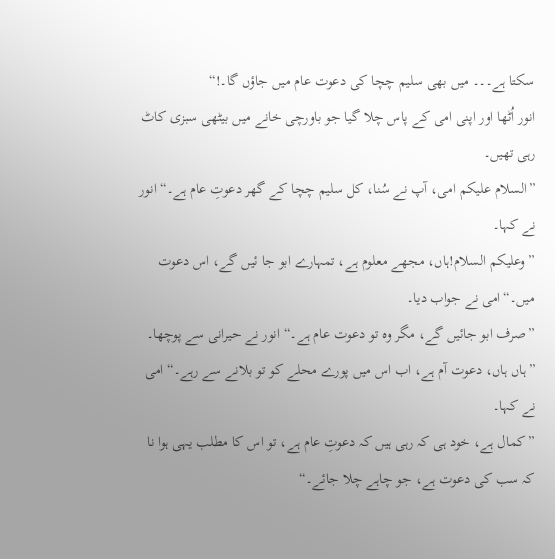سکتا ہے۔۔۔ میں بھی سلیم چچا کی دعوت عام میں جاؤں گا۔!“
انور اُٹھا اور اپنی امی کے پاس چلا گیا جو باورچی خانے میں بیٹھی سبزی کاٹ رہی تھیں۔
”السلام علیکم امی، آپ نے سُنا، کل سلیم چچا کے گھر دعوتِ عام ہے۔“ انور نے کہا۔
”وعلیکم السلام!ہاں، مجھے معلوم ہے، تمہارے ابو جا ئیں گے، اس دعوت میں۔“امی نے جواب دیا۔
”صرف ابو جائیں گے، مگر وہ تو دعوت عام ہے۔“ انور نے حیرانی سے پوچھا۔
”ہاں ہاں، دعوت آم ہے، اب اس میں پورے محلے کو تو بلانے سے رہے۔“ امی نے کہا۔
”کمال ہے، خود ہی کہ رہی ہیں کہ دعوتِ عام ہے، تو اس کا مطلب یہی ہوا نا کہ سب کی دعوت ہے، جو چاہے چلا جائے۔“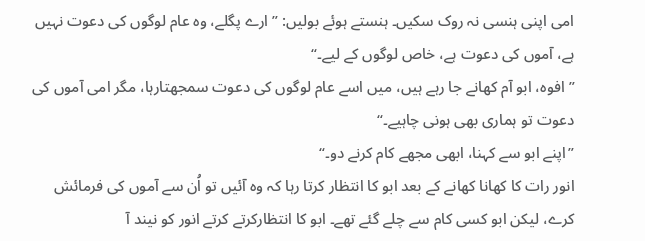امی اپنی ہنسی نہ روک سکیں۔ ہنستے ہوئے بولیں: ”ارے پگلے، وہ عام لوگوں کی دعوت نہیں ہے، آموں کی دعوت ہے، خاص لوگوں کے لیے۔“
”افوہ، ابو آم کھانے جا رہے ہیں، میں اسے عام لوگوں کی دعوت سمجھتارہا، مگر امی آموں کی دعوت تو ہماری بھی ہونی چاہیے۔“
”اپنے ابو سے کہنا، ابھی مجھے کام کرنے دو۔“
انور رات کا کھانا کھانے کے بعد ابو کا انتظار کرتا رہا کہ وہ آئیں تو اُن سے آموں کی فرمائش کرے، لیکن ابو کسی کام سے چلے گئے تھے۔ ابو کا انتظارکرتے کرتے انور کو نیند آ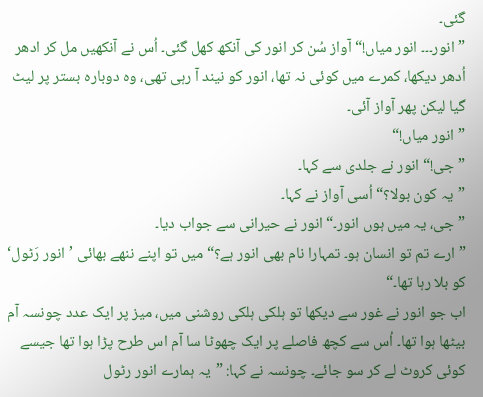گئی۔
”انور۔۔۔ انور میاں!“ آواز سُن کر انور کی آنکھ کھل گئی۔ اُس نے آنکھیں مل کر ادھر اُدھر دیکھا، کمرے میں کوئی نہ تھا، انور کو نیند آ رہی تھی، وہ دوبارہ بستر پر لیٹ گیا لیکن پھر آواز آئی۔
”انور میاں!“
”جی!“ انور نے جلدی سے کہا۔
”یہ کون بولا؟“ اُسی آواز نے کہا۔
”جی، یہ میں ہوں انور۔“ انور نے حیرانی سے جواب دیا۔
”ارے تم تو انسان ہو۔ تمہارا نام بھی انور ہے؟“ میں تو اپنے ننھے بھائی ’انور رَٹول‘ کو بلا رہا تھا۔“
اب جو انور نے غور سے دیکھا تو ہلکی ہلکی روشنی میں، میز پر ایک عدد چونسہ آم بیٹھا ہوا تھا۔ اُس سے کچھ فاصلے پر ایک چھوٹا سا آم اس طرح پڑا ہوا تھا جیسے کوئی کروٹ لے کر سو جائے۔ چونسہ نے کہا: ”یہ ہمارے انور رٹول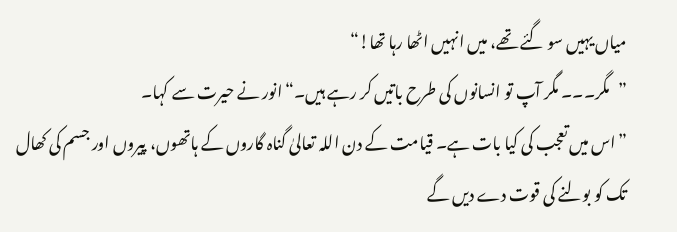میاں یہیں سو گئے تھے، میں انہیں اٹھا رہا تھا!“
”مگر۔۔۔ مگر آپ تو انسانوں کی طرح باتیں کر رہے ہیں۔“ انور نے حیرت سے کہا۔
”اس میں تعجب کی کیا بات ہے۔ قیامت کے دن اللہ تعالیٰ گناہ گاروں کے ہاتھوں، پیروں اور جسم کی کھال تک کو بولنے کی قوت دے دیں گے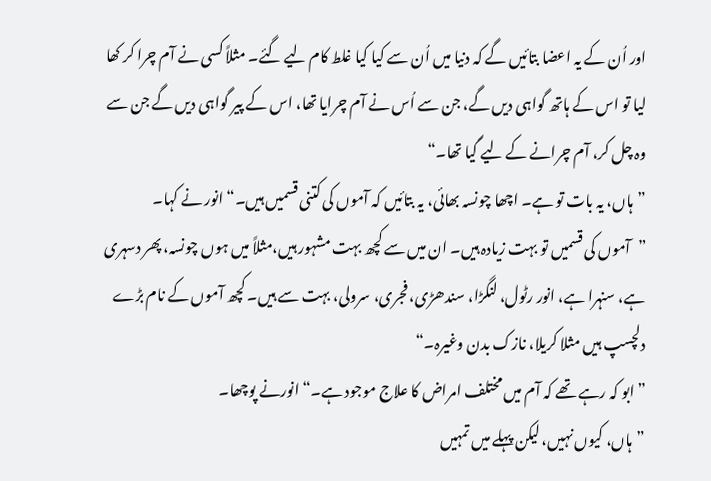اور اُن کے یہ اعضا بتائیں گے کہ دنیا میں اُن سے کیا کیا غلط کام لیے گئے۔ مثلاً کسی نے آم چرا کر کھا لیا تو اس کے ہاتھ گواہی دیں گے، جن سے اُس نے آم چرایا تھا، اس کے پیر گواہی دیں گے جن سے وہ چل کر، آم چرانے کے لیے گیا تھا۔“
”ہاں، یہ بات تو ہے۔ اچھا چونسہ بھائی، یہ بتائیں کہ آموں کی کتنی قسمیں ہیں۔“ انور نے کہا۔
”آموں کی قسمیں تو بہت زیادہ ہیں۔ ان میں سے کچھ بہت مشہور ہیں،مثلاً میں ہوں چونسہ، پھر دسہری ہے، سنہرا ہے، انور رٹول، لنگڑا، سندھڑی، فجری، سرولی، بہت سے ہیں۔ کچھ آموں کے نام بڑے دلچسپ ہیں مثلا کریلا، نازک بدن وغیرہ۔“
”ابو کہ رہے تھے کہ آم میں مختلف امراض کا علاج موجود ہے۔“ انورنے پوچھا۔
”ہاں، کیوں نہیں، لیکن پہلے میں تمہیں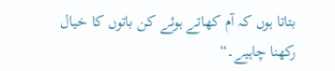بتاتا ہوں کہ آم کھاتے ہوئے کن باتوں کا خیال رکھنا چاہیے۔“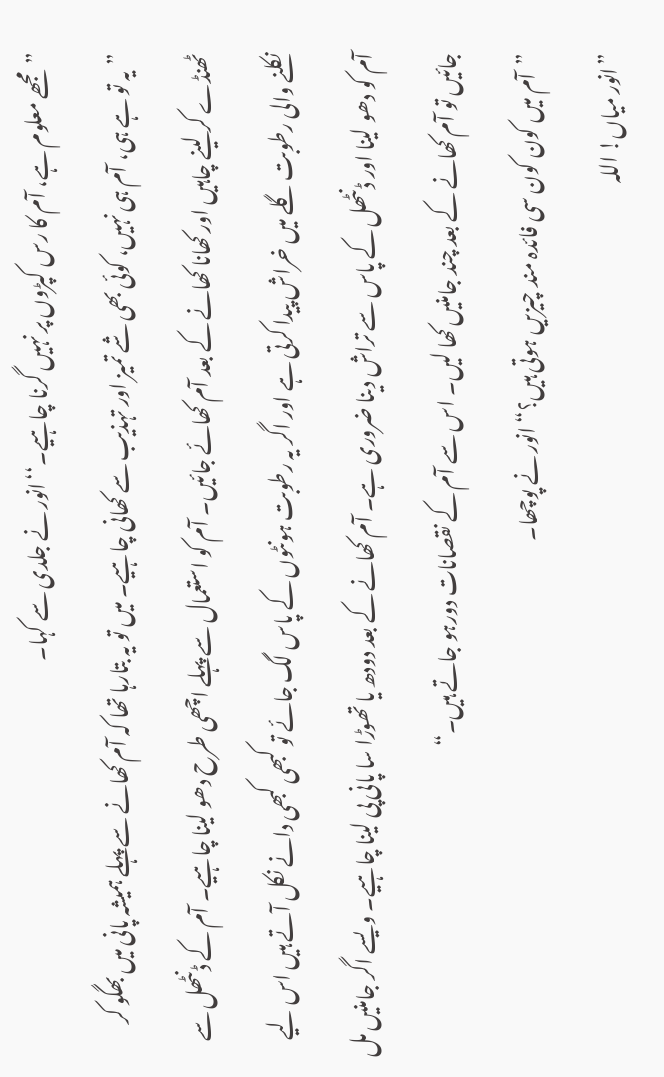”مجھے معلوم ہے، آم کا رس کپڑوں پر نہیں گرنا چاہیے۔‘‘انور نے جلدی سے کہا۔
”یہ تو ہے ہی، آم ہی نہیں، کوئی بھی شے تمیز اور تہذیب سے کھانی چاہیے۔ میں تو یہ بتارہا تھا کہ آم کھانے سے پہلے ہمیشہ پانی میں بھگو کر ٹھنڈے کر لینے چاہیں اور کھانا کھانے کے بعد آم کھائے جائیں۔ آم کو استعمال سے پہلے اچھی طرح دھو لینا چاہیے۔ آم کے ڈنٹھل سے نکلنے والی رطوبت گلے میں خراش پیدا کرتی ہے اور اگر یہ رطوبت ہونٹوں کے پاس لگ جائے تو کبھی کبھی دانے نکل آتے ہیں اس لیے آم کو دھو لینا اور ڈنٹھل کے پاس سے تراش دینا ضروری ہے۔ آم کھانے کے بعد دودھ یا تھوڑا سا پانی پی لینا چاہیے۔ ویسے اگر جامنیں مل جائیں تو آم کھانے کے بعد چند جامنیں کھا لیں۔ اس سے آم کے نقصانات دورہو جاتے ہیں۔“
”آم میں کون کون سی فائدہ مند چیزیں ہوتی ہیں؟“ انور نے پوچھا۔
”انور میاں! اللہ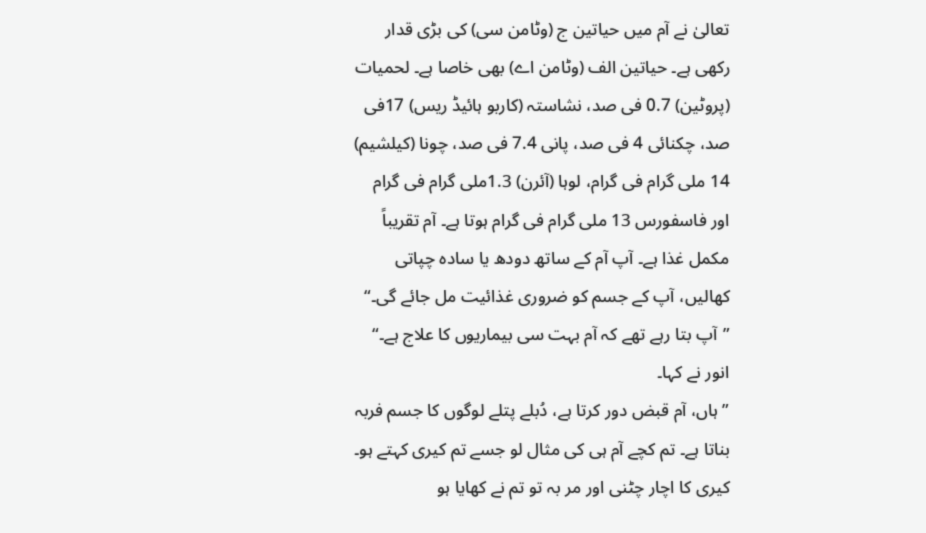تعالیٰ نے آم میں حیاتین ج (وٹامن سی) کی بڑی قدار رکھی ہے۔ حیاتین الف (وٹامن اے) بھی خاصا ہے۔ لحمیات (پروٹین) 0.7 فی صد، نشاستہ (کاربو ہائیڈ ریس) 17فی صد، چکنائی 4 فی صد، پانی 7.4 فی صد، چونا (کیلشیم) 14 ملی گرام فی گرام، لوہا (آئرن) 1.3ملی گرام فی گرام اور فاسفورس 13 ملی گرام فی گرام ہوتا ہے۔ آم تقریباً مکمل غذا ہے۔ آپ آم کے ساتھ دودھ یا سادہ چپاتی کھالیں، آپ کے جسم کو ضروری غذائیت مل جائے گی۔“
”آپ بتا رہے تھے کہ آم بہت سی بیماریوں کا علاج ہے۔“ انور نے کہا۔
”ہاں، آم قبض دور کرتا ہے، دُبلے پتلے لوگوں کا جسم فربہ بناتا ہے۔ تم کچے آم ہی کی مثال لو جسے تم کیری کہتے ہو۔ کیری کا اچار چٹنی اور مر بہ تو تم نے کھایا ہو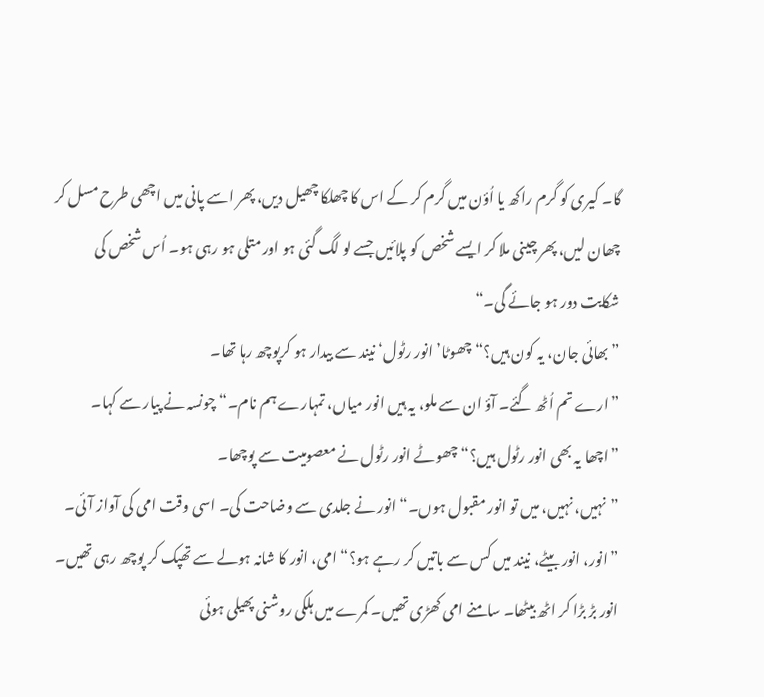گا۔ کیری کو گرم راکھ یا اُؤن میں گرم کر کے اس کا چھلکا چھیل دیں، پھر اسے پانی میں اچھی طرح مسل کر چھان لیں، پھر چینی ملا کر ایسے شخص کو پلائیں جسے لو لگ گئی ہو اور متلی ہو رہی ہو۔ اُس شخص کی شکایت دور ہو جائے گی۔“
”بھائی جان، یہ کون ہیں؟“ چھوٹا’انور رٹول‘ نیند سے بیدار ہو کرپوچھ رہا تھا۔
”ارے تم اُٹھ گئے۔ آؤ ان سے ملو، یہ ہیں انور میاں، تمہارے ہم نام۔“ چونسہ نے پیار سے کہا۔
”اچھا یہ بھی انور رٹول ہیں؟“ چھوٹے انور رٹول نے معصومیت سے پوچھا۔
”نہیں، نہیں، میں تو انور مقبول ہوں۔“ انور نے جلدی سے وضاحت کی۔ اسی وقت امی کی آواز آئی۔
”انور، انور بیٹے، نیند میں کس سے باتیں کر رہے ہو؟“ امی، انور کا شانہ ہولے سے تھپک کر پوچھ رہی تھیں۔
انور بڑ بڑا کر اٹھ بیٹھا۔ سامنے امی کھڑی تھیں۔ کمرے میں ہلکی روشنی پھیلی ہوئی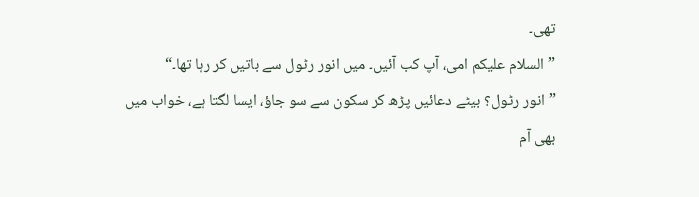تھی۔
”السلام علیکم امی، آپ کب آئیں۔ میں انور رٹول سے باتیں کر رہا تھا۔“
”انور رٹول؟ بیٹے دعائیں پڑھ کر سکون سے سو جاؤ، ایسا لگتا ہے، خواب میں بھی آم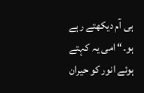ہی آم دیکھتے رہے ہو۔“ امی یہ کہتے ہوئے انور کو حیران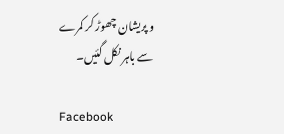و پریشان چھوڑ کر کمرے سے باہر نکل گئیں۔

Facebook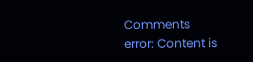Comments
error: Content is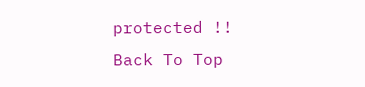protected !!
Back To Top